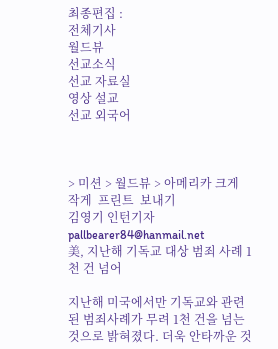최종편집 :
전체기사
월드뷰
선교소식
선교 자료실
영상 설교
선교 외국어



> 미션 > 월드뷰 > 아메리카 크게  작게  프린트  보내기
김영기 인턴기자 pallbearer84@hanmail.net
美, 지난해 기독교 대상 범죄 사례 1천 건 넘어

지난해 미국에서만 기독교와 관련된 범죄사례가 무려 1천 건을 넘는 것으로 밝혀졌다. 더욱 안타까운 것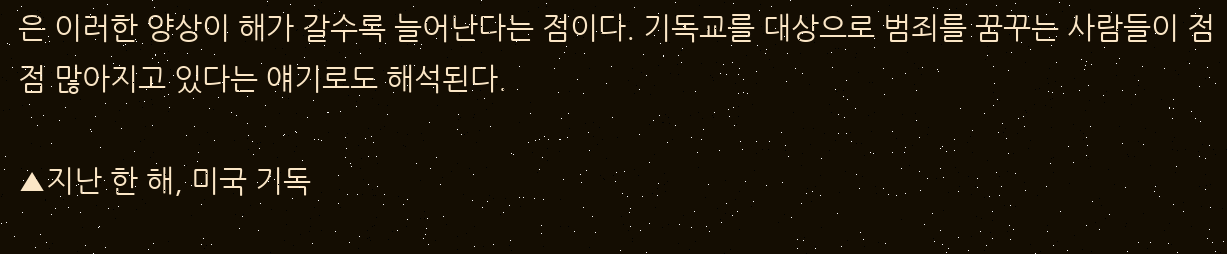은 이러한 양상이 해가 갈수록 늘어난다는 점이다. 기독교를 대상으로 범죄를 꿈꾸는 사람들이 점점 많아지고 있다는 얘기로도 해석된다.

▲지난 한 해, 미국 기독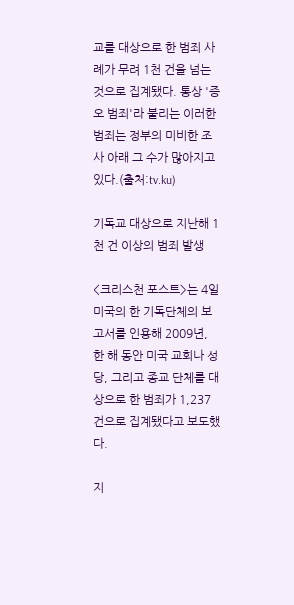교를 대상으로 한 범죄 사례가 무려 1천 건을 넘는 것으로 집계됐다. 통상 '증오 범죄'라 불리는 이러한 범죄는 정부의 미비한 조사 아래 그 수가 많아지고 있다.(출처:tv.ku)

기독교 대상으로 지난해 1천 건 이상의 범죄 발생

<크리스천 포스트>는 4일 미국의 한 기독단체의 보고서를 인용해 2009년, 한 해 동안 미국 교회나 성당, 그리고 종교 단체를 대상으로 한 범죄가 1,237건으로 집계됐다고 보도했다.

지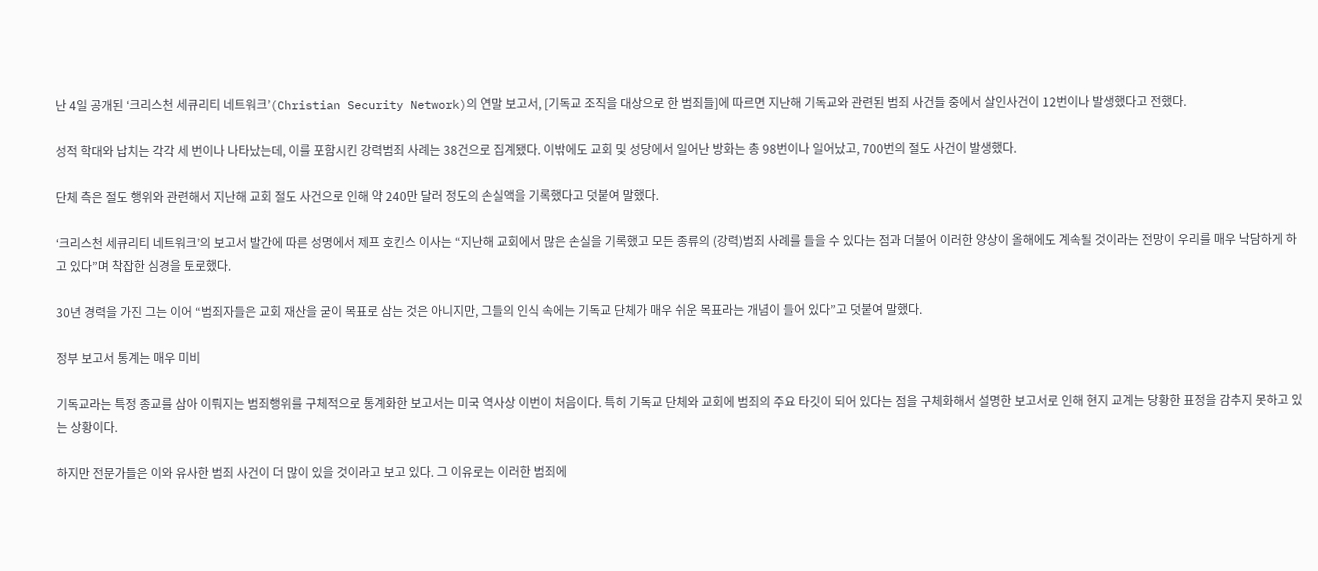난 4일 공개된 ‘크리스천 세큐리티 네트워크’(Christian Security Network)의 연말 보고서, [기독교 조직을 대상으로 한 범죄들]에 따르면 지난해 기독교와 관련된 범죄 사건들 중에서 살인사건이 12번이나 발생했다고 전했다.

성적 학대와 납치는 각각 세 번이나 나타났는데, 이를 포함시킨 강력범죄 사례는 38건으로 집계됐다. 이밖에도 교회 및 성당에서 일어난 방화는 총 98번이나 일어났고, 700번의 절도 사건이 발생했다.

단체 측은 절도 행위와 관련해서 지난해 교회 절도 사건으로 인해 약 240만 달러 정도의 손실액을 기록했다고 덧붙여 말했다.

‘크리스천 세큐리티 네트워크’의 보고서 발간에 따른 성명에서 제프 호킨스 이사는 “지난해 교회에서 많은 손실을 기록했고 모든 종류의 (강력)범죄 사례를 들을 수 있다는 점과 더불어 이러한 양상이 올해에도 계속될 것이라는 전망이 우리를 매우 낙담하게 하고 있다”며 착잡한 심경을 토로했다.

30년 경력을 가진 그는 이어 “범죄자들은 교회 재산을 굳이 목표로 삼는 것은 아니지만, 그들의 인식 속에는 기독교 단체가 매우 쉬운 목표라는 개념이 들어 있다”고 덧붙여 말했다.

정부 보고서 통계는 매우 미비

기독교라는 특정 종교를 삼아 이뤄지는 범죄행위를 구체적으로 통계화한 보고서는 미국 역사상 이번이 처음이다. 특히 기독교 단체와 교회에 범죄의 주요 타깃이 되어 있다는 점을 구체화해서 설명한 보고서로 인해 현지 교계는 당황한 표정을 감추지 못하고 있는 상황이다.

하지만 전문가들은 이와 유사한 범죄 사건이 더 많이 있을 것이라고 보고 있다. 그 이유로는 이러한 범죄에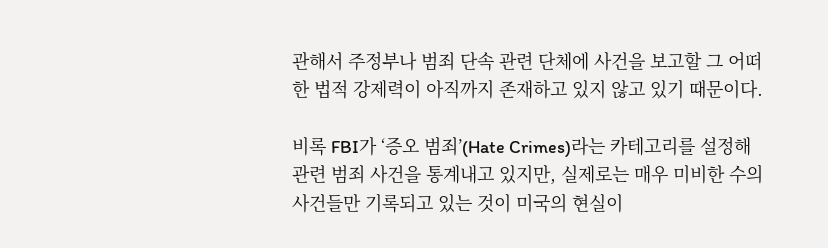관해서 주정부나 범죄 단속 관련 단체에 사건을 보고할 그 어떠한 법적 강제력이 아직까지 존재하고 있지 않고 있기 때문이다.

비록 FBI가 ‘증오 범죄’(Hate Crimes)라는 카테고리를 설정해 관련 범죄 사건을 통계내고 있지만, 실제로는 매우 미비한 수의 사건들만 기록되고 있는 것이 미국의 현실이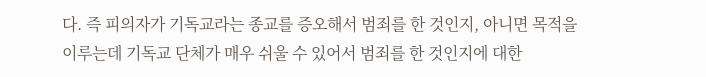다. 즉 피의자가 기독교라는 종교를 증오해서 범죄를 한 것인지, 아니면 목적을 이루는데 기독교 단체가 매우 쉬울 수 있어서 범죄를 한 것인지에 대한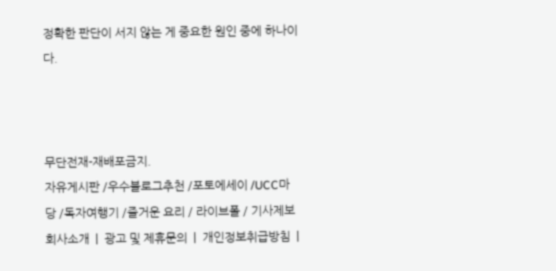정확한 판단이 서지 않는 게 중요한 원인 중에 하나이다.



무단전재-재배포금지.
자유게시판 /우수블로그추천 /포토에세이 /UCC마당 /독자여행기 /즐거운 요리 / 라이브폴 / 기사제보
회사소개  |  광고 및 제휴문의  |  개인정보취급방침  |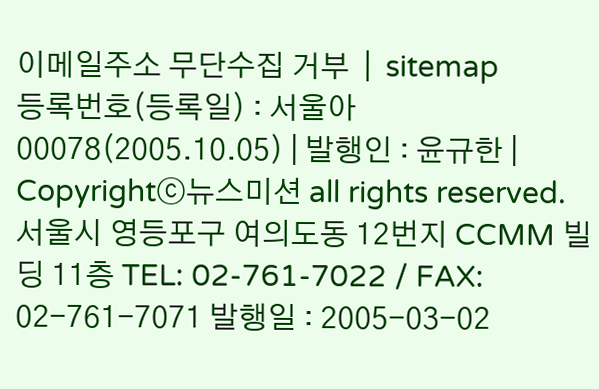이메일주소 무단수집 거부  |  sitemap
등록번호(등록일) : 서울아00078(2005.10.05) | 발행인 : 윤규한 |  Copyrightⓒ뉴스미션 all rights reserved.
서울시 영등포구 여의도동 12번지 CCMM 빌딩 11층 TEL: 02-761-7022 / FAX: 02-761-7071 발행일 : 2005-03-02